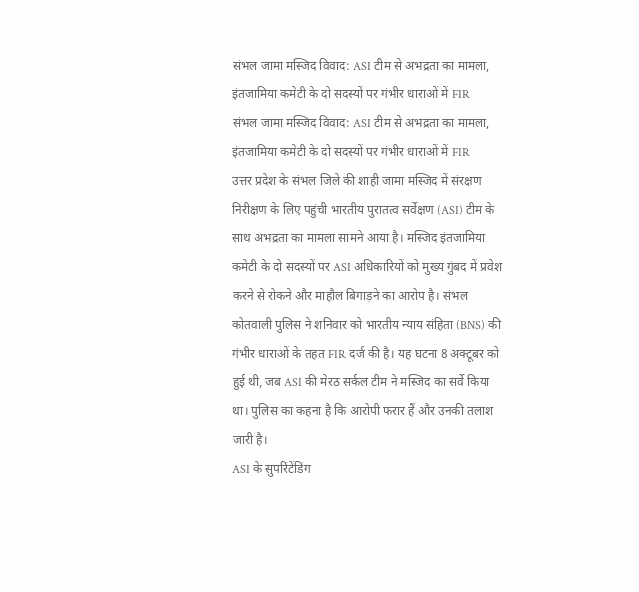संभल जामा मस्जिद विवाद: ASI टीम से अभद्रता का मामला, इंतजामिया कमेटी के दो सदस्यों पर गंभीर धाराओं में FIR
संभल जामा मस्जिद विवाद: ASI टीम से अभद्रता का मामला, इंतजामिया कमेटी के दो सदस्यों पर गंभीर धाराओं में FIR
उत्तर प्रदेश के संभल जिले की शाही जामा मस्जिद में संरक्षण निरीक्षण के लिए पहुंची भारतीय पुरातत्व सर्वेक्षण (ASI) टीम के साथ अभद्रता का मामला सामने आया है। मस्जिद इंतजामिया कमेटी के दो सदस्यों पर ASI अधिकारियों को मुख्य गुंबद में प्रवेश करने से रोकने और माहौल बिगाड़ने का आरोप है। संभल कोतवाली पुलिस ने शनिवार को भारतीय न्याय संहिता (BNS) की गंभीर धाराओं के तहत FIR दर्ज की है। यह घटना 8 अक्टूबर को हुई थी, जब ASI की मेरठ सर्कल टीम ने मस्जिद का सर्वे किया था। पुलिस का कहना है कि आरोपी फरार हैं और उनकी तलाश जारी है।
ASI के सुपरिंटेंडिंग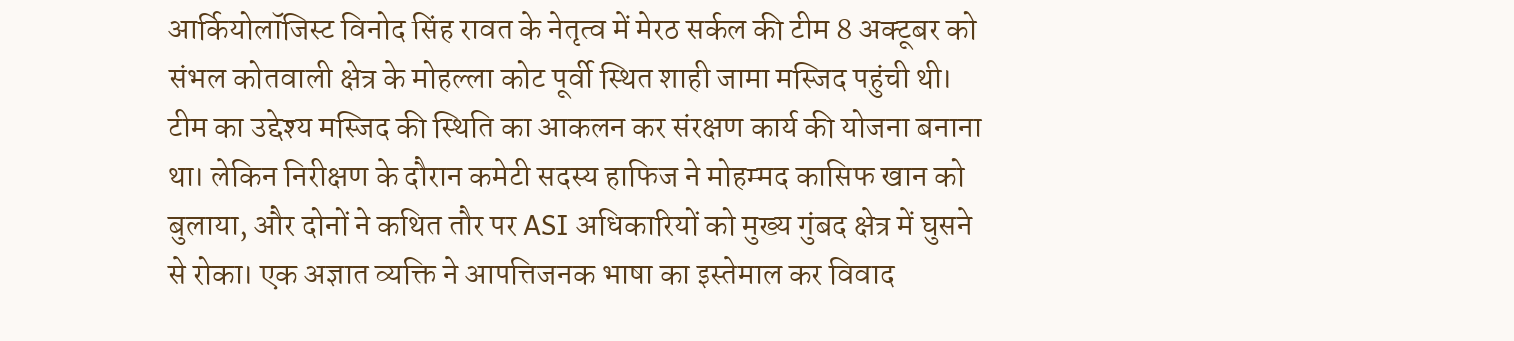आर्कियोलॉजिस्ट विनोद सिंह रावत के नेतृत्व में मेरठ सर्कल की टीम 8 अक्टूबर को संभल कोतवाली क्षेत्र के मोहल्ला कोट पूर्वी स्थित शाही जामा मस्जिद पहुंची थी। टीम का उद्देश्य मस्जिद की स्थिति का आकलन कर संरक्षण कार्य की योजना बनाना था। लेकिन निरीक्षण के दौरान कमेटी सदस्य हाफिज ने मोहम्मद कासिफ खान को बुलाया, और दोनों ने कथित तौर पर ASI अधिकारियों को मुख्य गुंबद क्षेत्र में घुसने से रोका। एक अज्ञात व्यक्ति ने आपत्तिजनक भाषा का इस्तेमाल कर विवाद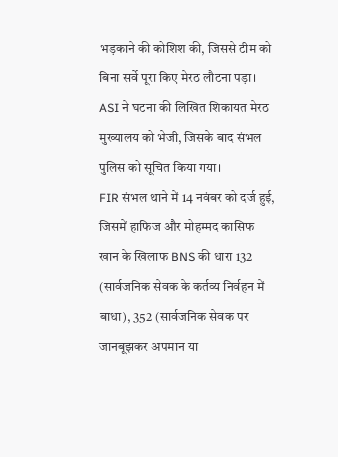भड़काने की कोशिश की, जिससे टीम को बिना सर्वे पूरा किए मेरठ लौटना पड़ा। ASI ने घटना की लिखित शिकायत मेरठ मुख्यालय को भेजी, जिसके बाद संभल पुलिस को सूचित किया गया।
FIR संभल थाने में 14 नवंबर को दर्ज हुई, जिसमें हाफिज और मोहम्मद कासिफ खान के खिलाफ BNS की धारा 132 (सार्वजनिक सेवक के कर्तव्य निर्वहन में बाधा), 352 (सार्वजनिक सेवक पर जानबूझकर अपमान या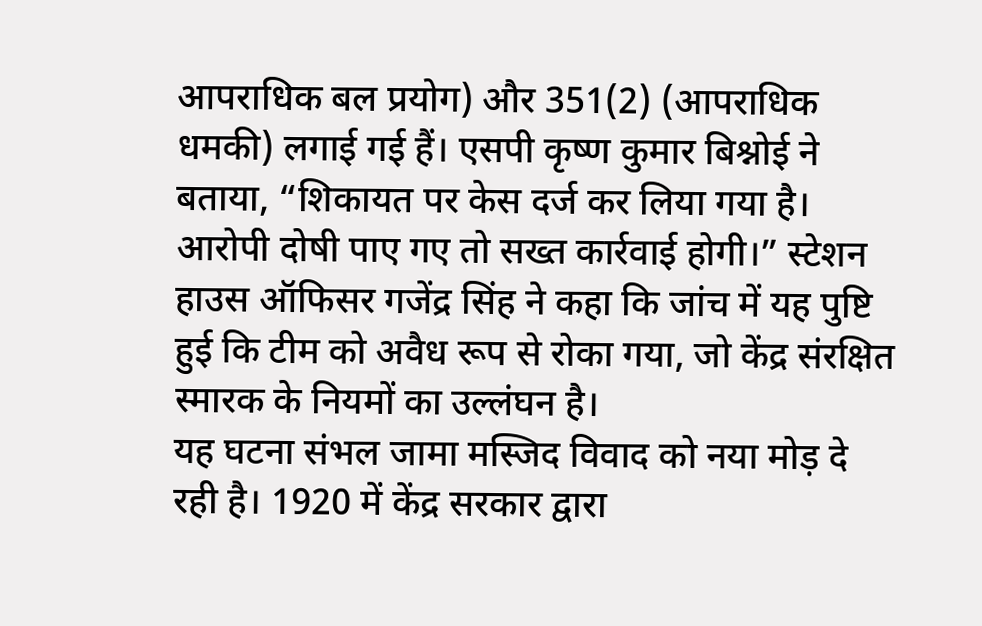आपराधिक बल प्रयोग) और 351(2) (आपराधिक धमकी) लगाई गई हैं। एसपी कृष्ण कुमार बिश्नोई ने बताया, “शिकायत पर केस दर्ज कर लिया गया है। आरोपी दोषी पाए गए तो सख्त कार्रवाई होगी।” स्टेशन हाउस ऑफिसर गजेंद्र सिंह ने कहा कि जांच में यह पुष्टि हुई कि टीम को अवैध रूप से रोका गया, जो केंद्र संरक्षित स्मारक के नियमों का उल्लंघन है।
यह घटना संभल जामा मस्जिद विवाद को नया मोड़ दे रही है। 1920 में केंद्र सरकार द्वारा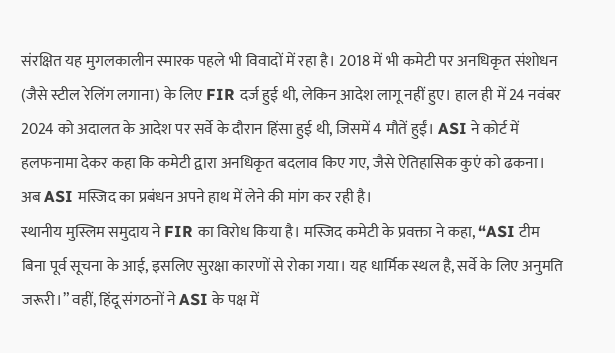संरक्षित यह मुगलकालीन स्मारक पहले भी विवादों में रहा है। 2018 में भी कमेटी पर अनधिकृत संशोधन (जैसे स्टील रेलिंग लगाना) के लिए FIR दर्ज हुई थी, लेकिन आदेश लागू नहीं हुए। हाल ही में 24 नवंबर 2024 को अदालत के आदेश पर सर्वे के दौरान हिंसा हुई थी, जिसमें 4 मौतें हुईं। ASI ने कोर्ट में हलफनामा देकर कहा कि कमेटी द्वारा अनधिकृत बदलाव किए गए, जैसे ऐतिहासिक कुएं को ढकना। अब ASI मस्जिद का प्रबंधन अपने हाथ में लेने की मांग कर रही है।
स्थानीय मुस्लिम समुदाय ने FIR का विरोध किया है। मस्जिद कमेटी के प्रवक्ता ने कहा, “ASI टीम बिना पूर्व सूचना के आई, इसलिए सुरक्षा कारणों से रोका गया। यह धार्मिक स्थल है, सर्वे के लिए अनुमति जरूरी।” वहीं, हिंदू संगठनों ने ASI के पक्ष में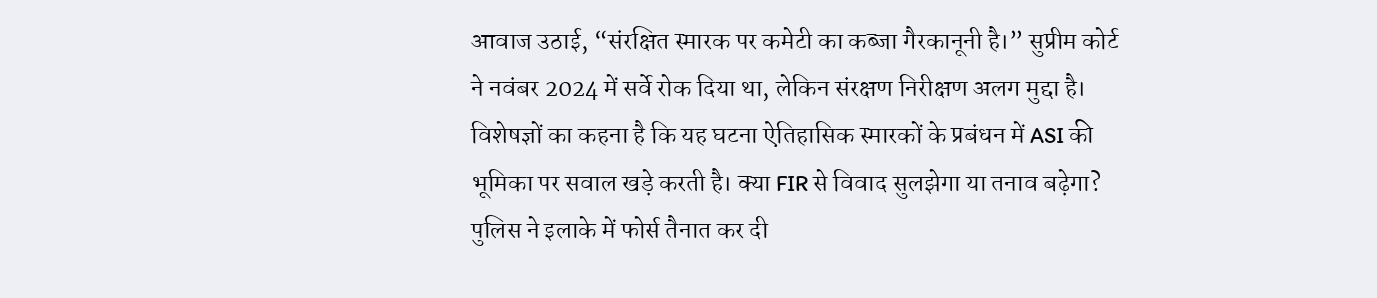आवाज उठाई, “संरक्षित स्मारक पर कमेटी का कब्जा गैरकानूनी है।” सुप्रीम कोर्ट ने नवंबर 2024 में सर्वे रोक दिया था, लेकिन संरक्षण निरीक्षण अलग मुद्दा है।
विशेषज्ञों का कहना है कि यह घटना ऐतिहासिक स्मारकों के प्रबंधन में ASI की भूमिका पर सवाल खड़े करती है। क्या FIR से विवाद सुलझेगा या तनाव बढ़ेगा? पुलिस ने इलाके में फोर्स तैनात कर दी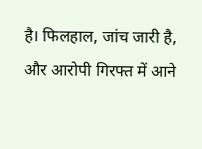है। फिलहाल, जांच जारी है, और आरोपी गिरफ्त में आने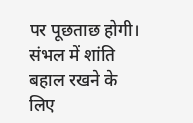पर पूछताछ होगी। संभल में शांति बहाल रखने के लिए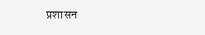प्रशासन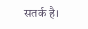सतर्क है।